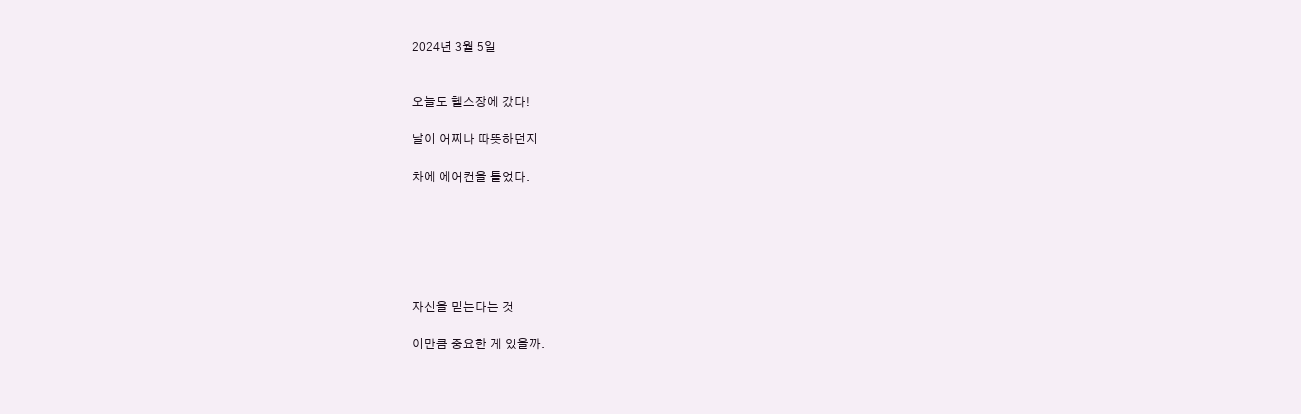2024년 3월 5일


오늘도 헬스장에 갔다!

날이 어찌나 따뜻하던지

차에 에어컨을 틀었다.






자신을 믿는다는 것

이만큼 중요한 게 있을까.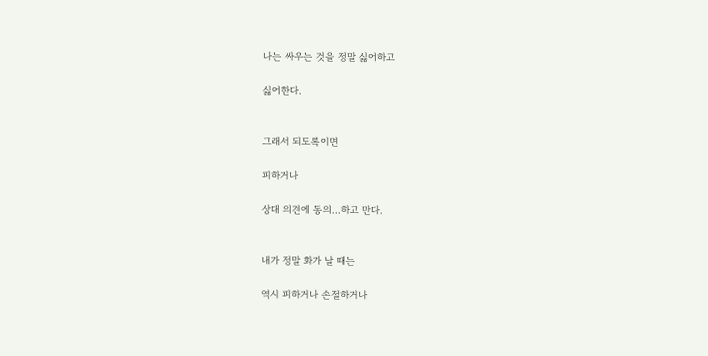나는 싸우는 것을 정말 싫어하고

싫어한다.


그래서 되도록이면

피하거나

상대 의견에 동의...하고 만다.


내가 정말 화가 날 때는

역시 피하거나 손절하거나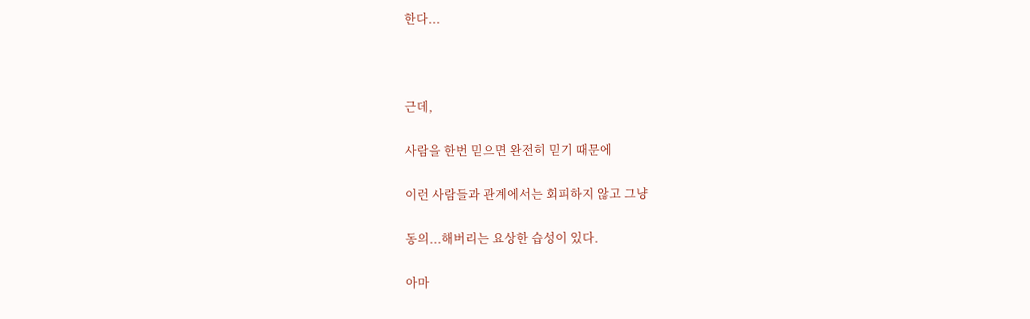한다...



근데,

사람을 한번 믿으면 완전히 믿기 때문에

이런 사람들과 관계에서는 회피하지 않고 그냥

동의...해버리는 요상한 습성이 있다.

아마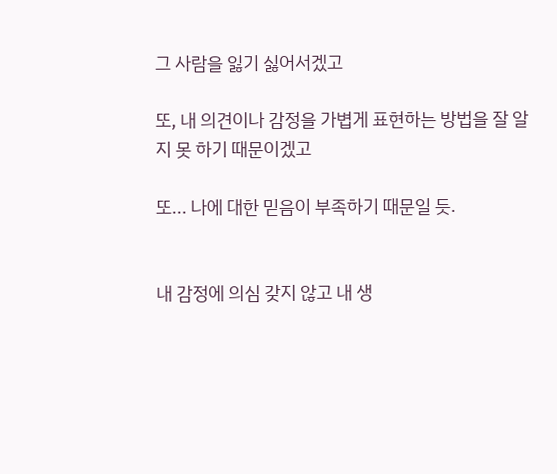그 사람을 잃기 싫어서겠고

또, 내 의견이나 감정을 가볍게 표현하는 방법을 잘 알지 못 하기 때문이겠고

또... 나에 대한 믿음이 부족하기 때문일 듯.


내 감정에 의심 갖지 않고 내 생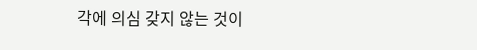각에 의심 갖지 않는 것이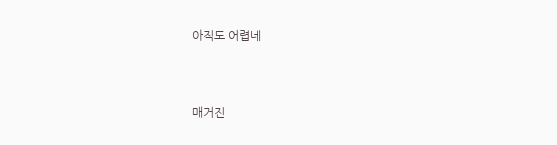아직도 어렵네


매거진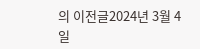의 이전글2024년 3월 4일